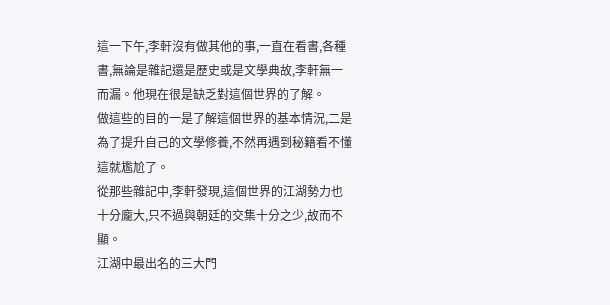這一下午,李軒沒有做其他的事,一直在看書,各種書,無論是雜記還是歷史或是文學典故,李軒無一而漏。他現在很是缺乏對這個世界的了解。
做這些的目的一是了解這個世界的基本情況,二是為了提升自己的文學修養,不然再遇到秘籍看不懂這就尷尬了。
從那些雜記中,李軒發現,這個世界的江湖勢力也十分龐大,只不過與朝廷的交集十分之少,故而不顯。
江湖中最出名的三大門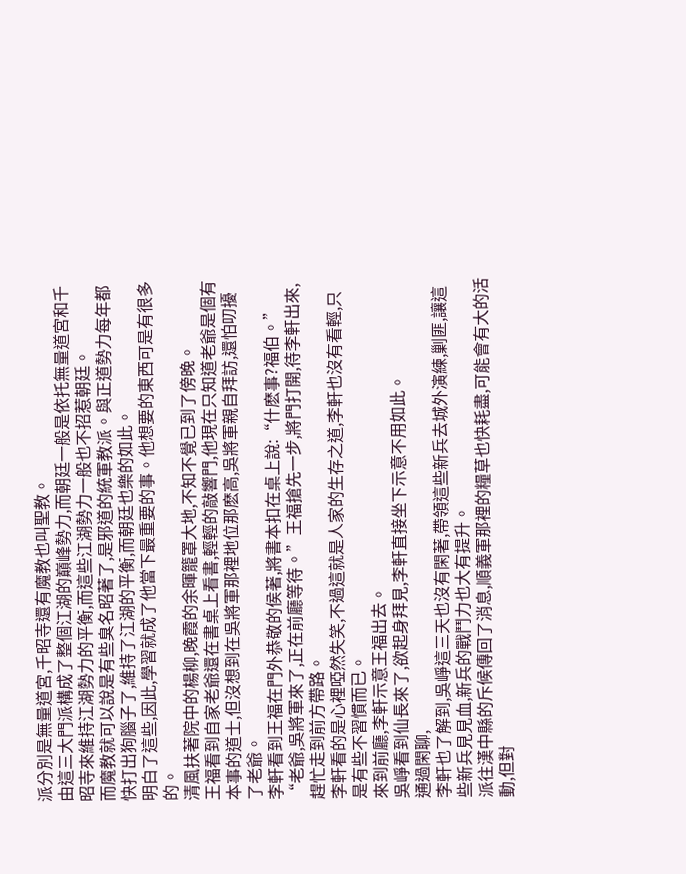派分別是無量道宮,千昭寺還有魔教也叫聖教。
由這三大門派構成了整個江湖的巔峰勢力,而朝廷一般是依托無量道宮和千昭寺來維持江湖勢力的平衡,而這些江湖勢力一般也不招惹朝廷。
而魔教就可以說是有些臭名昭著了,是邪道的統軍教派。與正道勢力每年都快打出狗腦子了,維持了江湖的平衡,而朝廷也樂的如此。
明白了這些,因此,學習就成了他當下最重要的事。他想要的東西可是有很多的。
清風扶著院中的楊柳,晚霞的余暉籠罩大地,不知不覺已到了傍晚。
王福看到自家老爺還在書桌上看書,輕輕的敲響門,他現在只知道老爺是個有本事的道士,但沒想到在吳將軍那裡地位那麽高,吳將軍親自拜訪,還怕叨擾了老爺。
李軒看到王福在門外恭敬的侯著,將書本扣在桌上說:“什麽事?福伯。”
“老爺,吳將軍來了,正在前廳等待。”王福搶先一步,將門打開,待李軒出來,趕忙走到前方帶路。
李軒看的是心裡啞然失笑,不過這就是人家的生存之道,李軒也沒有看輕,只是有些不習慣而已。
來到前廳,李軒示意王福出去。
吳崢看到仙長來了,欲起身拜見,李軒直接坐下示意不用如此。
通過閑聊,
李軒也了解到,吳崢這三天也沒有閑著,帶領這些新兵去城外演練,剿匪,讓這些新兵見見血,新兵的戰鬥力也大有提升。
派往漢中縣的斥候傳回了消息,順義軍那裡的糧草也快耗盡,可能會有大的活動,但對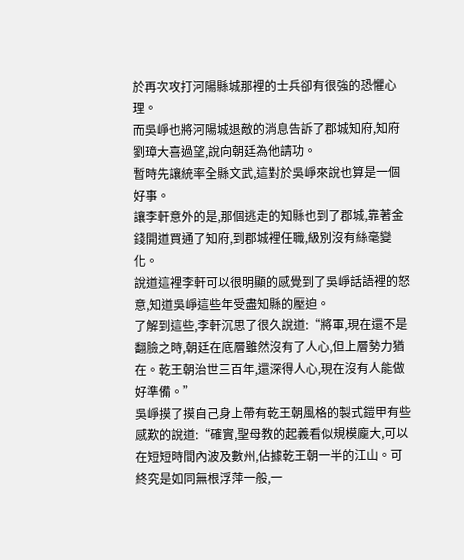於再次攻打河陽縣城那裡的士兵卻有很強的恐懼心理。
而吳崢也將河陽城退敵的消息告訴了郡城知府,知府劉璋大喜過望,說向朝廷為他請功。
暫時先讓統率全縣文武,這對於吳崢來說也算是一個好事。
讓李軒意外的是,那個逃走的知縣也到了郡城,靠著金錢開道買通了知府,到郡城裡任職,級別沒有絲毫變化。
說道這裡李軒可以很明顯的感覺到了吳崢話語裡的怒意,知道吳崢這些年受盡知縣的壓迫。
了解到這些,李軒沉思了很久說道:“將軍,現在還不是翻臉之時,朝廷在底層雖然沒有了人心,但上層勢力猶在。乾王朝治世三百年,還深得人心,現在沒有人能做好準備。”
吳崢摸了摸自己身上帶有乾王朝風格的製式鎧甲有些感歎的說道:“確實,聖母教的起義看似規模龐大,可以在短短時間內波及數州,佔據乾王朝一半的江山。可終究是如同無根浮萍一般,一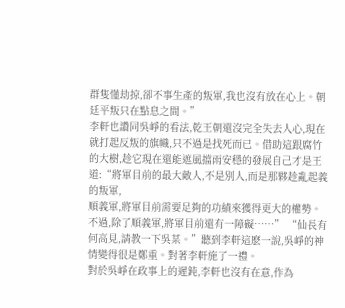群隻懂劫掠,卻不事生產的叛軍,我也沒有放在心上。朝廷平叛只在點息之間。”
李軒也讚同吳崢的看法,乾王朝還沒完全失去人心,現在就打起反叛的旗幟,只不過是找死而已。借助這跟腐竹的大樹,趁它現在還能遮風擋雨安穩的發展自己才是王道:“將軍目前的最大敵人,不是別人,而是那夥趁亂起義的叛軍,
順義軍,將軍目前需要足夠的功績來獲得更大的權勢。不過,除了順義軍,將軍目前還有一障礙……” “仙長有何高見,請教一下吳某。”聽到李軒這麽一說,吳崢的神情變得很是鄭重。對著李軒施了一禮。
對於吳崢在政事上的遲鈍,李軒也沒有在意,作為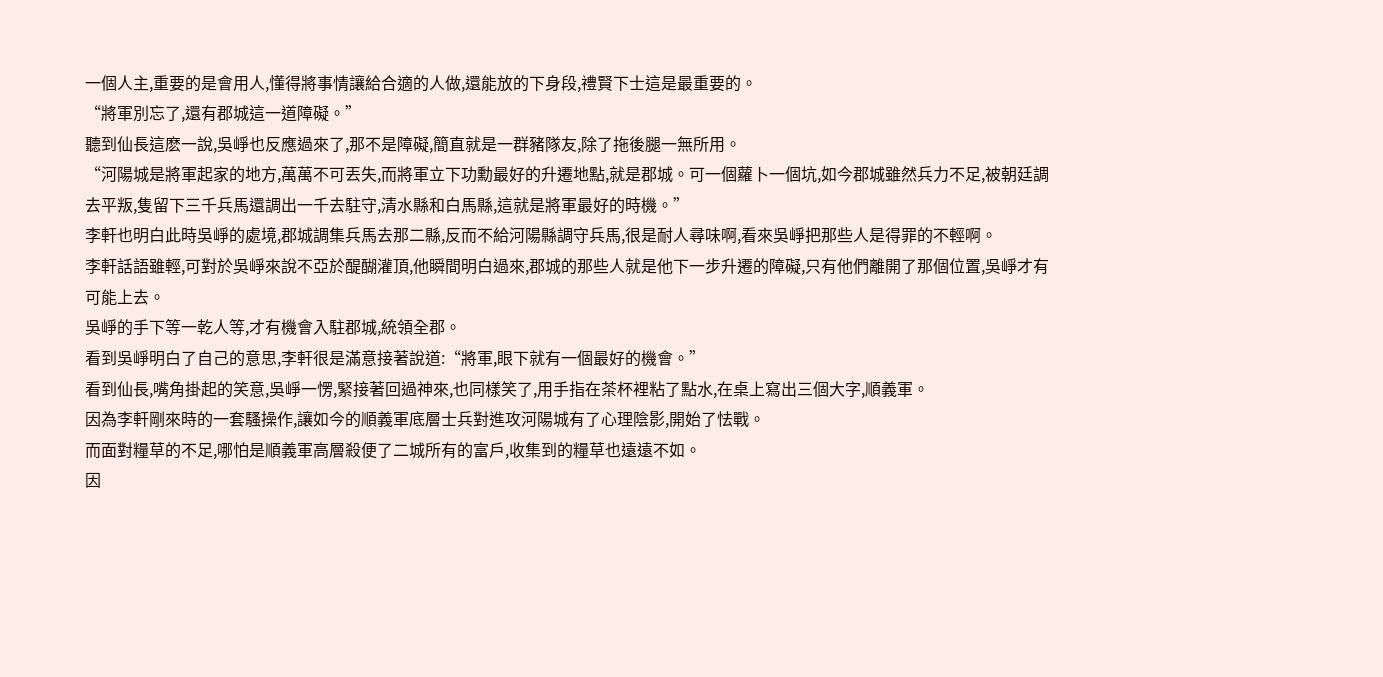一個人主,重要的是會用人,懂得將事情讓給合適的人做,還能放的下身段,禮賢下士這是最重要的。
“將軍別忘了,還有郡城這一道障礙。”
聽到仙長這麽一說,吳崢也反應過來了,那不是障礙,簡直就是一群豬隊友,除了拖後腿一無所用。
“河陽城是將軍起家的地方,萬萬不可丟失,而將軍立下功勳最好的升遷地點,就是郡城。可一個蘿卜一個坑,如今郡城雖然兵力不足,被朝廷調去平叛,隻留下三千兵馬還調出一千去駐守,清水縣和白馬縣,這就是將軍最好的時機。”
李軒也明白此時吳崢的處境,郡城調集兵馬去那二縣,反而不給河陽縣調守兵馬,很是耐人尋味啊,看來吳崢把那些人是得罪的不輕啊。
李軒話語雖輕,可對於吳崢來說不亞於醍醐灌頂,他瞬間明白過來,郡城的那些人就是他下一步升遷的障礙,只有他們離開了那個位置,吳崢才有可能上去。
吳崢的手下等一乾人等,才有機會入駐郡城,統領全郡。
看到吳崢明白了自己的意思,李軒很是滿意接著說道:“將軍,眼下就有一個最好的機會。”
看到仙長,嘴角掛起的笑意,吳崢一愣,緊接著回過神來,也同樣笑了,用手指在茶杯裡粘了點水,在桌上寫出三個大字,順義軍。
因為李軒剛來時的一套騷操作,讓如今的順義軍底層士兵對進攻河陽城有了心理陰影,開始了怯戰。
而面對糧草的不足,哪怕是順義軍高層殺便了二城所有的富戶,收集到的糧草也遠遠不如。
因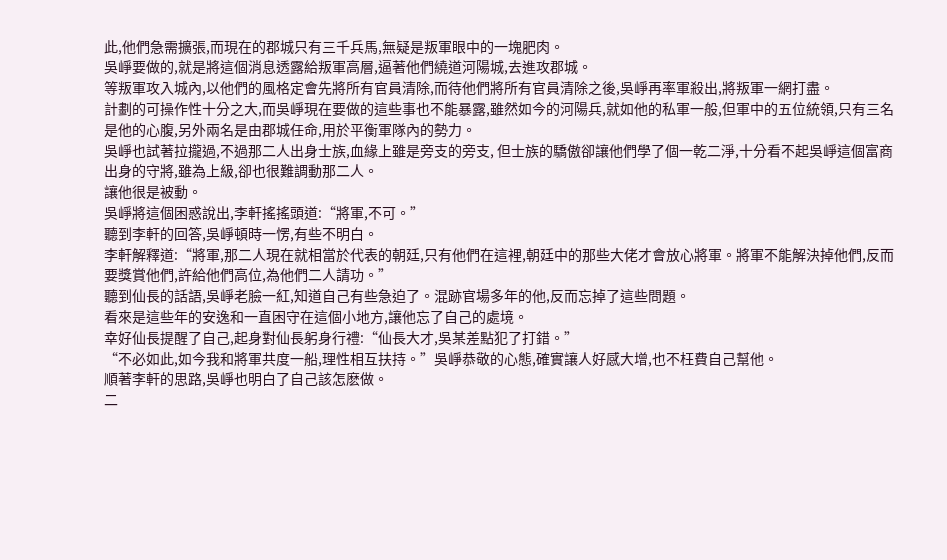此,他們急需擴張,而現在的郡城只有三千兵馬,無疑是叛軍眼中的一塊肥肉。
吳崢要做的,就是將這個消息透露給叛軍高層,逼著他們繞道河陽城,去進攻郡城。
等叛軍攻入城內,以他們的風格定會先將所有官員清除,而待他們將所有官員清除之後,吳崢再率軍殺出,將叛軍一網打盡。
計劃的可操作性十分之大,而吳崢現在要做的這些事也不能暴露,雖然如今的河陽兵,就如他的私軍一般,但軍中的五位統領,只有三名是他的心腹,另外兩名是由郡城任命,用於平衡軍隊內的勢力。
吳崢也試著拉攏過,不過那二人出身士族,血緣上雖是旁支的旁支, 但士族的驕傲卻讓他們學了個一乾二淨,十分看不起吳崢這個富商出身的守將,雖為上級,卻也很難調動那二人。
讓他很是被動。
吳崢將這個困惑說出,李軒搖搖頭道:“將軍,不可。”
聽到李軒的回答,吳崢頓時一愣,有些不明白。
李軒解釋道:“將軍,那二人現在就相當於代表的朝廷,只有他們在這裡,朝廷中的那些大佬才會放心將軍。將軍不能解決掉他們,反而要獎賞他們,許給他們高位,為他們二人請功。”
聽到仙長的話語,吳崢老臉一紅,知道自己有些急迫了。混跡官場多年的他,反而忘掉了這些問題。
看來是這些年的安逸和一直困守在這個小地方,讓他忘了自己的處境。
幸好仙長提醒了自己,起身對仙長躬身行禮:“仙長大才,吳某差點犯了打錯。”
“不必如此,如今我和將軍共度一船,理性相互扶持。”吳崢恭敬的心態,確實讓人好感大增,也不枉費自己幫他。
順著李軒的思路,吳崢也明白了自己該怎麽做。
二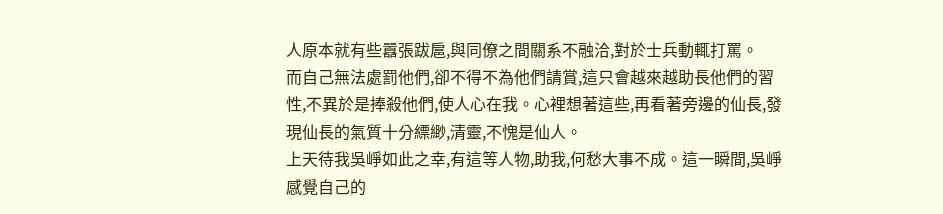人原本就有些囂張跋扈,與同僚之間關系不融洽,對於士兵動輒打罵。
而自己無法處罰他們,卻不得不為他們請賞,這只會越來越助長他們的習性,不異於是捧殺他們,使人心在我。心裡想著這些,再看著旁邊的仙長,發現仙長的氣質十分縹緲,清靈,不愧是仙人。
上天待我吳崢如此之幸,有這等人物,助我,何愁大事不成。這一瞬間,吳崢感覺自己的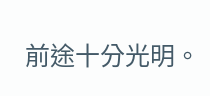前途十分光明。